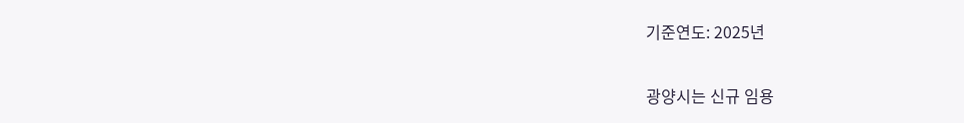기준연도: 2025년

광양시는 신규 임용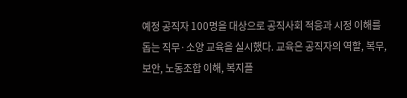예정 공직자 100명을 대상으로 공직사회 적응과 시정 이해를 돕는 직무·소양 교육을 실시했다. 교육은 공직자의 역할, 복무, 보안, 노동조합 이해, 복지플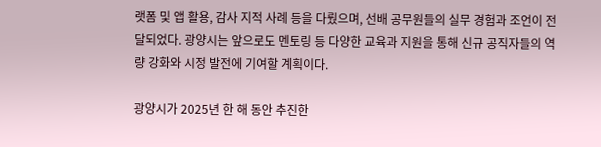랫폼 및 앱 활용, 감사 지적 사례 등을 다뤘으며, 선배 공무원들의 실무 경험과 조언이 전달되었다. 광양시는 앞으로도 멘토링 등 다양한 교육과 지원을 통해 신규 공직자들의 역량 강화와 시정 발전에 기여할 계획이다.

광양시가 2025년 한 해 동안 추진한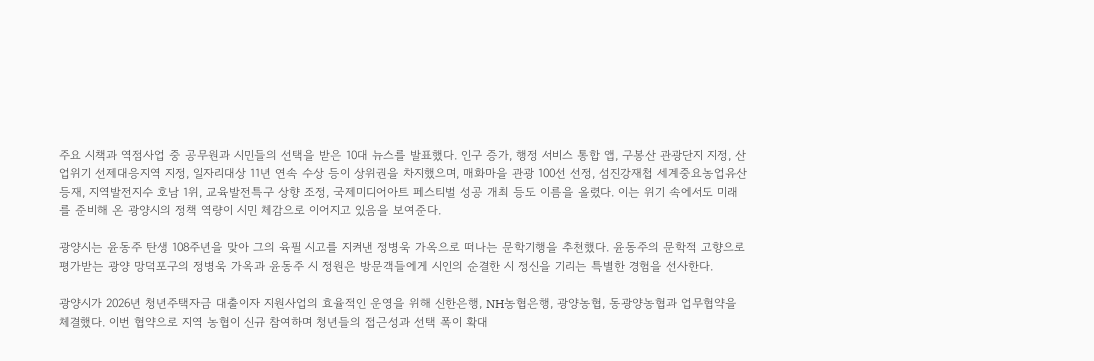주요 시책과 역점사업 중 공무원과 시민들의 선택을 받은 10대 뉴스를 발표했다. 인구 증가, 행정 서비스 통합 앱, 구봉산 관광단지 지정, 산업위기 선제대응지역 지정, 일자리대상 11년 연속 수상 등이 상위권을 차지했으며, 매화마을 관광 100선 선정, 섬진강재첩 세계중요농업유산 등재, 지역발전지수 호남 1위, 교육발전특구 상향 조정, 국제미디어아트 페스티벌 성공 개최 등도 이름을 올렸다. 이는 위기 속에서도 미래를 준비해 온 광양시의 정책 역량이 시민 체감으로 이어지고 있음을 보여준다.

광양시는 윤동주 탄생 108주년을 맞아 그의 육필 시고를 지켜낸 정병욱 가옥으로 떠나는 문학기행을 추천했다. 윤동주의 문학적 고향으로 평가받는 광양 망덕포구의 정병욱 가옥과 윤동주 시 정원은 방문객들에게 시인의 순결한 시 정신을 기리는 특별한 경험을 선사한다.

광양시가 2026년 청년주택자금 대출이자 지원사업의 효율적인 운영을 위해 신한은행, NH농협은행, 광양농협, 동광양농협과 업무협약을 체결했다. 이번 협약으로 지역 농협이 신규 참여하며 청년들의 접근성과 선택 폭이 확대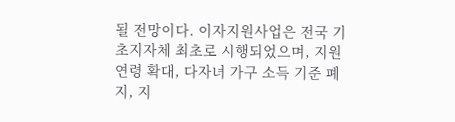될 전망이다. 이자지원사업은 전국 기초지자체 최초로 시행되었으며, 지원 연령 확대, 다자녀 가구 소득 기준 폐지, 지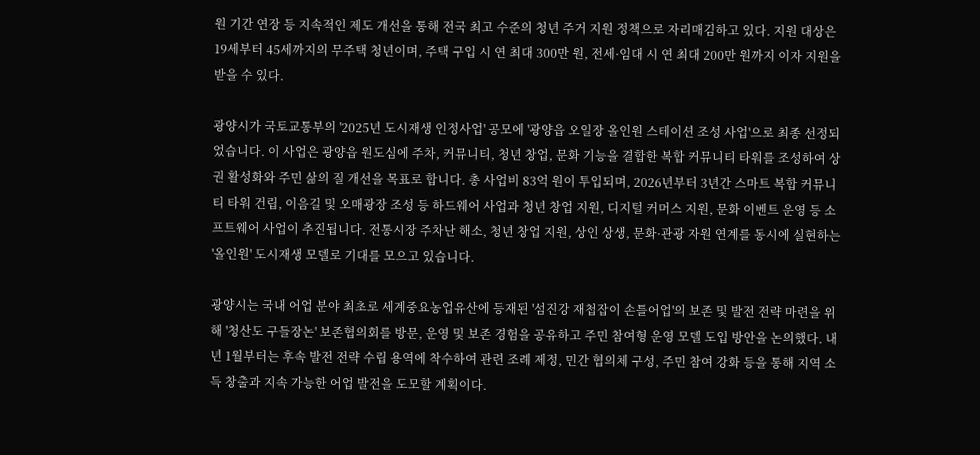원 기간 연장 등 지속적인 제도 개선을 통해 전국 최고 수준의 청년 주거 지원 정책으로 자리매김하고 있다. 지원 대상은 19세부터 45세까지의 무주택 청년이며, 주택 구입 시 연 최대 300만 원, 전세·임대 시 연 최대 200만 원까지 이자 지원을 받을 수 있다.

광양시가 국토교통부의 '2025년 도시재생 인정사업' 공모에 '광양읍 오일장 올인원 스테이션 조성 사업'으로 최종 선정되었습니다. 이 사업은 광양읍 원도심에 주차, 커뮤니티, 청년 창업, 문화 기능을 결합한 복합 커뮤니티 타워를 조성하여 상권 활성화와 주민 삶의 질 개선을 목표로 합니다. 총 사업비 83억 원이 투입되며, 2026년부터 3년간 스마트 복합 커뮤니티 타워 건립, 이음길 및 오매광장 조성 등 하드웨어 사업과 청년 창업 지원, 디지털 커머스 지원, 문화 이벤트 운영 등 소프트웨어 사업이 추진됩니다. 전통시장 주차난 해소, 청년 창업 지원, 상인 상생, 문화·관광 자원 연계를 동시에 실현하는 '올인원' 도시재생 모델로 기대를 모으고 있습니다.

광양시는 국내 어업 분야 최초로 세계중요농업유산에 등재된 '섬진강 재첩잡이 손틀어업'의 보존 및 발전 전략 마련을 위해 '청산도 구들장논' 보존협의회를 방문, 운영 및 보존 경험을 공유하고 주민 참여형 운영 모델 도입 방안을 논의했다. 내년 1월부터는 후속 발전 전략 수립 용역에 착수하여 관련 조례 제정, 민간 협의체 구성, 주민 참여 강화 등을 통해 지역 소득 창출과 지속 가능한 어업 발전을 도모할 계획이다.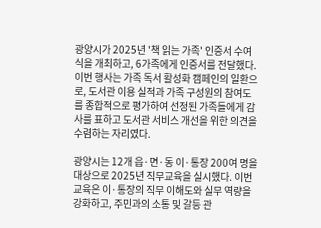광양시가 2025년 '책 읽는 가족' 인증서 수여식을 개최하고, 6가족에게 인증서를 전달했다. 이번 행사는 가족 독서 활성화 캠페인의 일환으로, 도서관 이용 실적과 가족 구성원의 참여도를 종합적으로 평가하여 선정된 가족들에게 감사를 표하고 도서관 서비스 개선을 위한 의견을 수렴하는 자리였다.

광양시는 12개 읍·면·동 이·통장 200여 명을 대상으로 2025년 직무교육을 실시했다. 이번 교육은 이·통장의 직무 이해도와 실무 역량을 강화하고, 주민과의 소통 및 갈등 관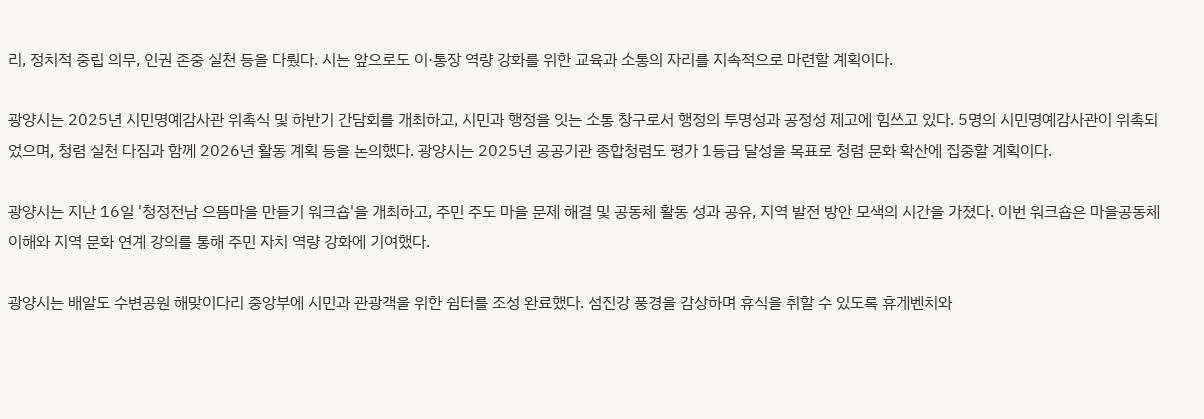리, 정치적 중립 의무, 인권 존중 실천 등을 다뤘다. 시는 앞으로도 이·통장 역량 강화를 위한 교육과 소통의 자리를 지속적으로 마련할 계획이다.

광양시는 2025년 시민명예감사관 위촉식 및 하반기 간담회를 개최하고, 시민과 행정을 잇는 소통 창구로서 행정의 투명성과 공정성 제고에 힘쓰고 있다. 5명의 시민명예감사관이 위촉되었으며, 청렴 실천 다짐과 함께 2026년 활동 계획 등을 논의했다. 광양시는 2025년 공공기관 종합청렴도 평가 1등급 달성을 목표로 청렴 문화 확산에 집중할 계획이다.

광양시는 지난 16일 '청정전남 으뜸마을 만들기 워크숍'을 개최하고, 주민 주도 마을 문제 해결 및 공동체 활동 성과 공유, 지역 발전 방안 모색의 시간을 가졌다. 이번 워크숍은 마을공동체 이해와 지역 문화 연계 강의를 통해 주민 자치 역량 강화에 기여했다.

광양시는 배알도 수변공원 해맞이다리 중앙부에 시민과 관광객을 위한 쉼터를 조성 완료했다. 섬진강 풍경을 감상하며 휴식을 취할 수 있도록 휴게벤치와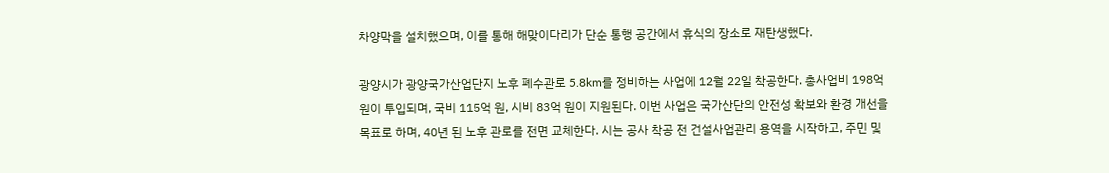차양막을 설치했으며, 이를 통해 해맞이다리가 단순 통행 공간에서 휴식의 장소로 재탄생했다.

광양시가 광양국가산업단지 노후 폐수관로 5.8km를 정비하는 사업에 12월 22일 착공한다. 총사업비 198억 원이 투입되며, 국비 115억 원, 시비 83억 원이 지원된다. 이번 사업은 국가산단의 안전성 확보와 환경 개선을 목표로 하며, 40년 된 노후 관로를 전면 교체한다. 시는 공사 착공 전 건설사업관리 용역을 시작하고, 주민 및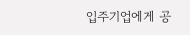입주기업에게 공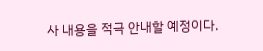사 내용을 적극 안내할 예정이다.